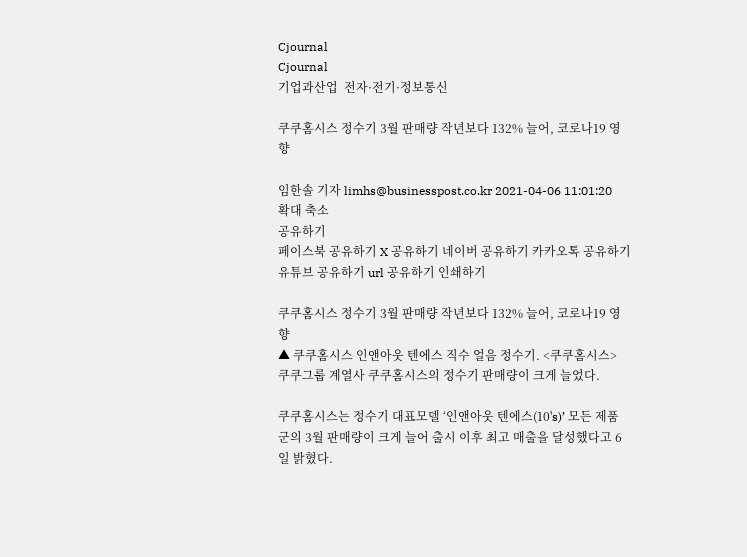Cjournal
Cjournal
기업과산업  전자·전기·정보통신

쿠쿠홈시스 정수기 3월 판매량 작년보다 132% 늘어, 코로나19 영향

임한솔 기자 limhs@businesspost.co.kr 2021-04-06 11:01:20
확대 축소
공유하기
페이스북 공유하기 X 공유하기 네이버 공유하기 카카오톡 공유하기 유튜브 공유하기 url 공유하기 인쇄하기

쿠쿠홈시스 정수기 3월 판매량 작년보다 132% 늘어, 코로나19 영향
▲ 쿠쿠홈시스 인앤아웃 텐에스 직수 얼음 정수기. <쿠쿠홈시스>
쿠쿠그룹 계열사 쿠쿠홈시스의 정수기 판매량이 크게 늘었다.

쿠쿠홈시스는 정수기 대표모델 ‘인앤아웃 텐에스(10's)’ 모든 제품군의 3월 판매량이 크게 늘어 출시 이후 최고 매출을 달성했다고 6일 밝혔다.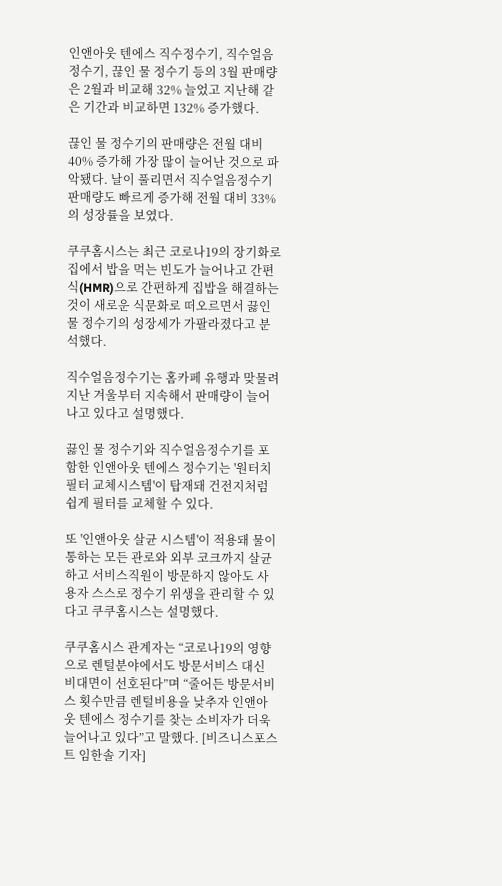인앤아웃 텐에스 직수정수기, 직수얼음정수기, 끊인 물 정수기 등의 3월 판매량은 2월과 비교해 32% 늘었고 지난해 같은 기간과 비교하면 132% 증가했다.

끊인 물 정수기의 판매량은 전월 대비 40% 증가해 가장 많이 늘어난 것으로 파악됐다. 날이 풀리면서 직수얼음정수기 판매량도 빠르게 증가해 전월 대비 33%의 성장률을 보였다.

쿠쿠홈시스는 최근 코로나19의 장기화로 집에서 밥을 먹는 빈도가 늘어나고 간편식(HMR)으로 간편하게 집밥을 해결하는 것이 새로운 식문화로 떠오르면서 끓인 물 정수기의 성장세가 가팔라졌다고 분석했다.

직수얼음정수기는 홈카페 유행과 맞물려 지난 겨울부터 지속해서 판매량이 늘어나고 있다고 설명했다.

끓인 물 정수기와 직수얼음정수기를 포함한 인앤아웃 텐에스 정수기는 '원터치 필터 교체시스템'이 탑재돼 건전지처럼 쉽게 필터를 교체할 수 있다.

또 '인앤아웃 살균 시스템'이 적용돼 물이 통하는 모든 관로와 외부 코크까지 살균하고 서비스직원이 방문하지 않아도 사용자 스스로 정수기 위생을 관리할 수 있다고 쿠쿠홈시스는 설명했다.

쿠쿠홈시스 관계자는 “코로나19의 영향으로 렌털분야에서도 방문서비스 대신 비대면이 선호된다”며 “줄어든 방문서비스 횟수만큼 렌털비용을 낮추자 인앤아웃 텐에스 정수기를 찾는 소비자가 더욱 늘어나고 있다”고 말했다. [비즈니스포스트 임한솔 기자]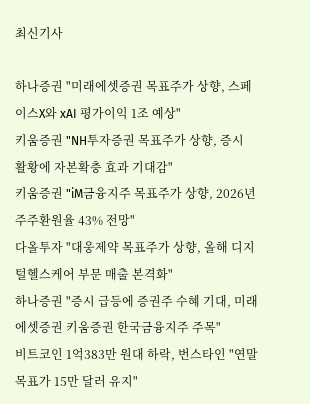최신기사

하나증권 "미래에셋증권 목표주가 상향, 스페이스X와 xAI 평가이익 1조 예상"
키움증권 "NH투자증권 목표주가 상향, 증시 활황에 자본확충 효과 기대감"
키움증권 "iM금융지주 목표주가 상향, 2026년 주주환원율 43% 전망"
다올투자 "대웅제약 목표주가 상향, 올해 디지털헬스케어 부문 매출 본격화"
하나증권 "증시 급등에 증권주 수혜 기대, 미래에셋증권 키움증권 한국금융지주 주목"
비트코인 1억383만 원대 하락, 번스타인 "연말 목표가 15만 달러 유지"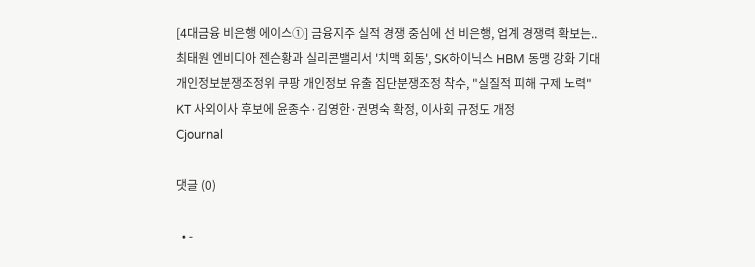[4대금융 비은행 에이스①] 금융지주 실적 경쟁 중심에 선 비은행, 업계 경쟁력 확보는..
최태원 엔비디아 젠슨황과 실리콘밸리서 '치맥 회동', SK하이닉스 HBM 동맹 강화 기대
개인정보분쟁조정위 쿠팡 개인정보 유출 집단분쟁조정 착수, "실질적 피해 구제 노력"
KT 사외이사 후보에 윤종수·김영한·권명숙 확정, 이사회 규정도 개정
Cjournal

댓글 (0)

  • -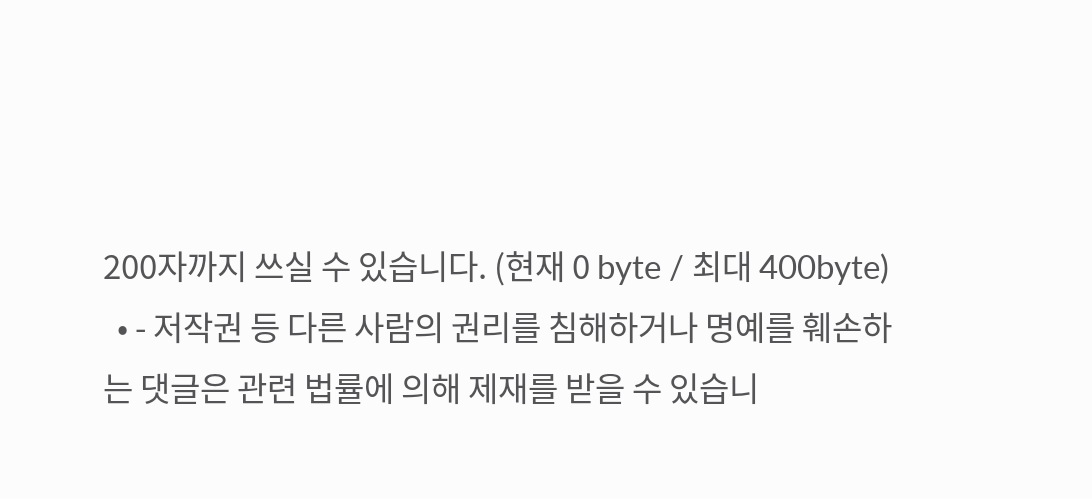200자까지 쓰실 수 있습니다. (현재 0 byte / 최대 400byte)
  • - 저작권 등 다른 사람의 권리를 침해하거나 명예를 훼손하는 댓글은 관련 법률에 의해 제재를 받을 수 있습니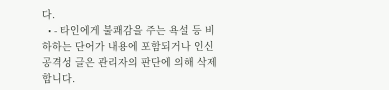다.
  • - 타인에게 불쾌감을 주는 욕설 등 비하하는 단어가 내용에 포함되거나 인신공격성 글은 관리자의 판단에 의해 삭제 합니다.